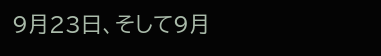9月23日、そして9月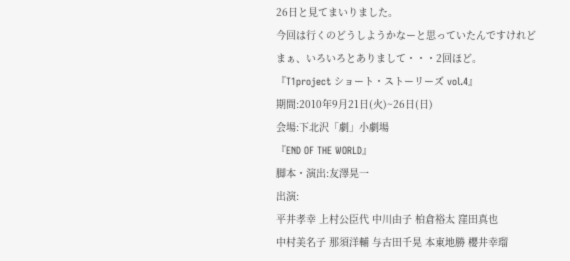26日と見てまいりました。
今回は行くのどうしようかなーと思っていたんですけれど
まぁ、いろいろとありまして・・・2回ほど。
『T1project ショート・ストーリーズ vol.4』
期間:2010年9月21日(火)~26日(日)
会場:下北沢「劇」小劇場
『END OF THE WORLD』
脚本・演出:友澤晃一
出演:
平井孝幸 上村公臣代 中川由子 柏倉裕太 窪田真也
中村美名子 那須洋輔 与古田千晃 本東地勝 櫻井幸瑠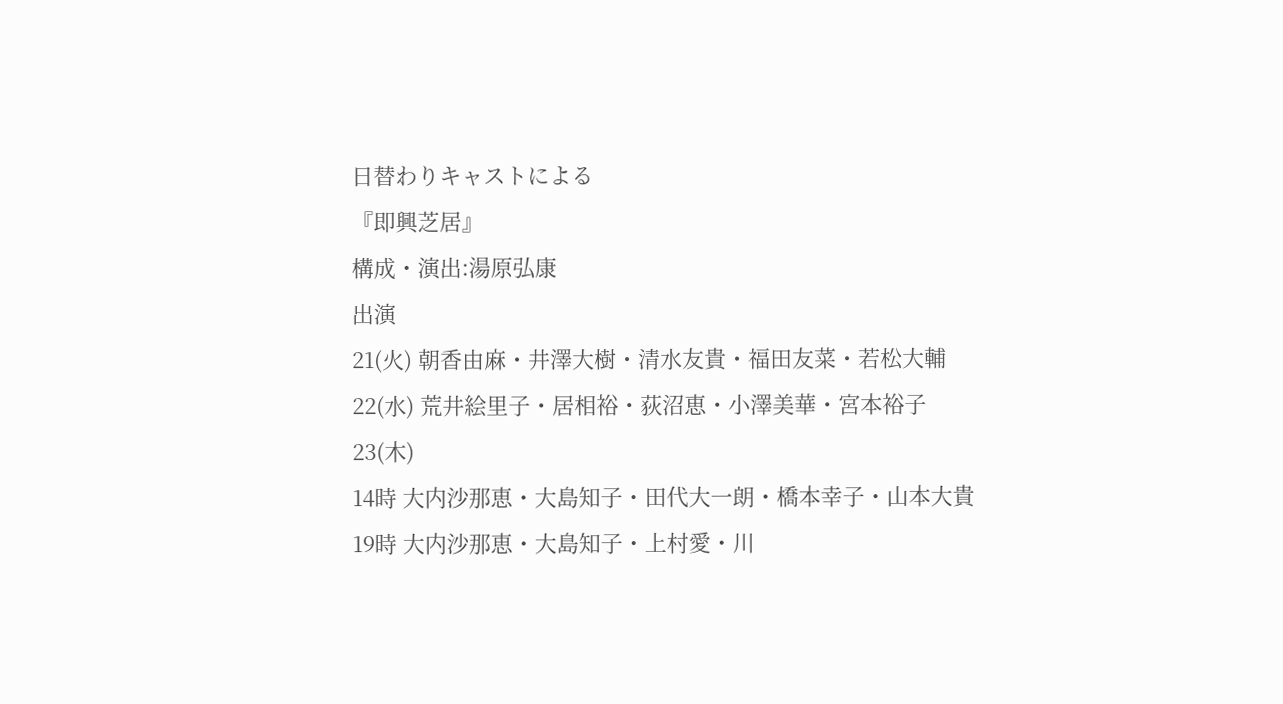日替わりキャストによる
『即興芝居』
構成・演出:湯原弘康
出演
21(火) 朝香由麻・井澤大樹・清水友貴・福田友菜・若松大輔
22(水) 荒井絵里子・居相裕・荻沼恵・小澤美華・宮本裕子
23(木)
14時 大内沙那恵・大島知子・田代大一朗・橋本幸子・山本大貴
19時 大内沙那恵・大島知子・上村愛・川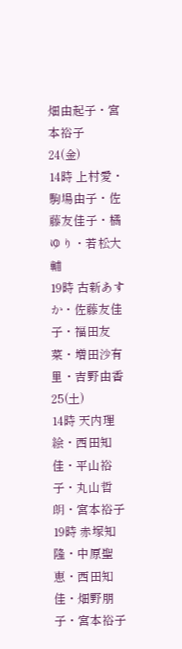畑由起子・宮本裕子
24(金)
14時 上村愛・駒場由子・佐藤友佳子・橘ゆり・若松大輔
19時 古新あすか・佐藤友佳子・福田友菜・増田沙有里・吉野由香
25(土)
14時 天内理絵・西田知佳・平山裕子・丸山哲朗・宮本裕子
19時 赤塚知隆・中原聖恵・西田知佳・畑野朋子・宮本裕子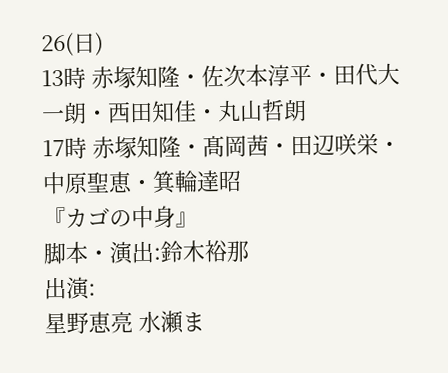26(日)
13時 赤塚知隆・佐次本淳平・田代大一朗・西田知佳・丸山哲朗
17時 赤塚知隆・髙岡茜・田辺咲栄・中原聖恵・箕輪達昭
『カゴの中身』
脚本・演出:鈴木裕那
出演:
星野恵亮 水瀬ま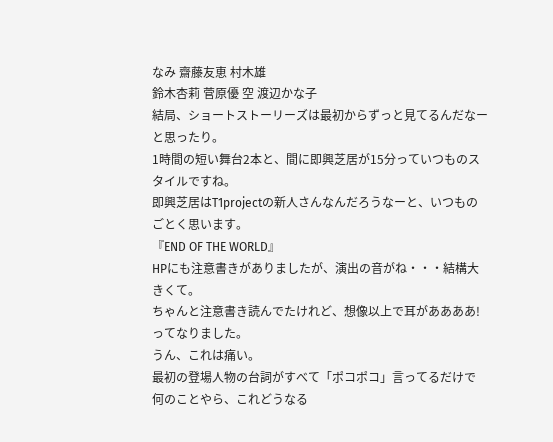なみ 齋藤友恵 村木雄
鈴木杏莉 菅原優 空 渡辺かな子
結局、ショートストーリーズは最初からずっと見てるんだなーと思ったり。
1時間の短い舞台2本と、間に即興芝居が15分っていつものスタイルですね。
即興芝居はT1projectの新人さんなんだろうなーと、いつものごとく思います。
『END OF THE WORLD』
HPにも注意書きがありましたが、演出の音がね・・・結構大きくて。
ちゃんと注意書き読んでたけれど、想像以上で耳がああああ!ってなりました。
うん、これは痛い。
最初の登場人物の台詞がすべて「ポコポコ」言ってるだけで
何のことやら、これどうなる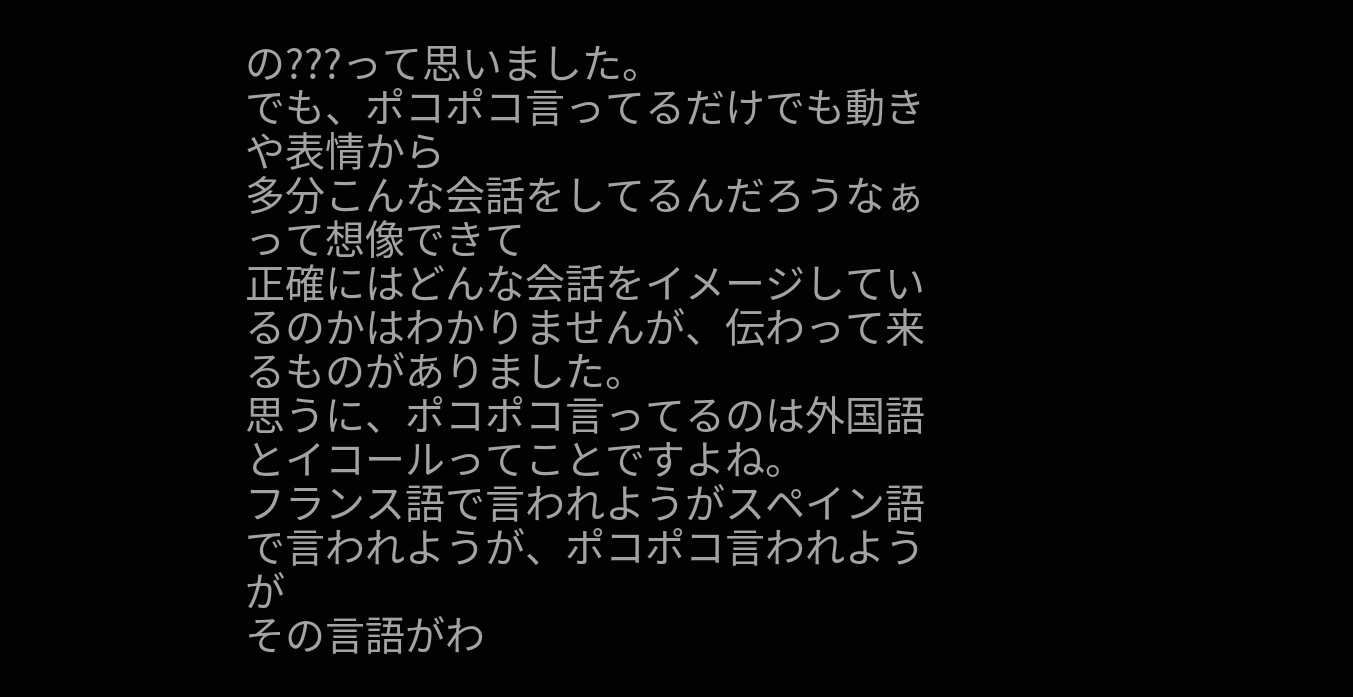の???って思いました。
でも、ポコポコ言ってるだけでも動きや表情から
多分こんな会話をしてるんだろうなぁって想像できて
正確にはどんな会話をイメージしているのかはわかりませんが、伝わって来るものがありました。
思うに、ポコポコ言ってるのは外国語とイコールってことですよね。
フランス語で言われようがスペイン語で言われようが、ポコポコ言われようが
その言語がわ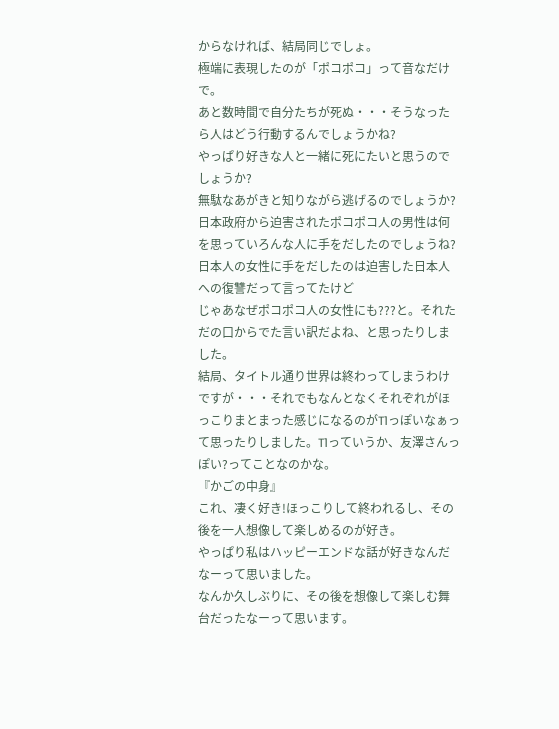からなければ、結局同じでしょ。
極端に表現したのが「ポコポコ」って音なだけで。
あと数時間で自分たちが死ぬ・・・そうなったら人はどう行動するんでしょうかね?
やっぱり好きな人と一緒に死にたいと思うのでしょうか?
無駄なあがきと知りながら逃げるのでしょうか?
日本政府から迫害されたポコポコ人の男性は何を思っていろんな人に手をだしたのでしょうね?
日本人の女性に手をだしたのは迫害した日本人への復讐だって言ってたけど
じゃあなぜポコポコ人の女性にも???と。それただの口からでた言い訳だよね、と思ったりしました。
結局、タイトル通り世界は終わってしまうわけですが・・・それでもなんとなくそれぞれがほっこりまとまった感じになるのがT1っぽいなぁって思ったりしました。T1っていうか、友澤さんっぽい?ってことなのかな。
『かごの中身』
これ、凄く好き!ほっこりして終われるし、その後を一人想像して楽しめるのが好き。
やっぱり私はハッピーエンドな話が好きなんだなーって思いました。
なんか久しぶりに、その後を想像して楽しむ舞台だったなーって思います。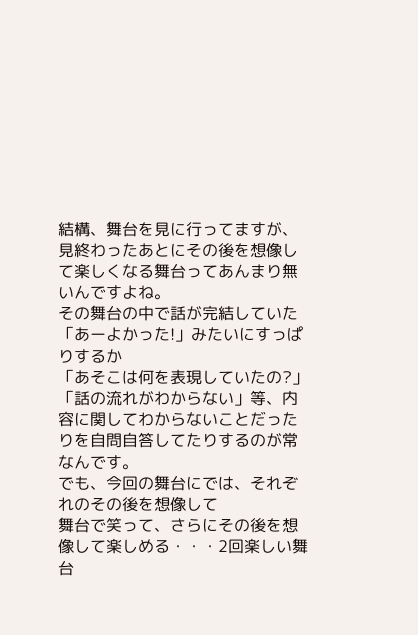結構、舞台を見に行ってますが、見終わったあとにその後を想像して楽しくなる舞台ってあんまり無いんですよね。
その舞台の中で話が完結していた「あーよかった!」みたいにすっぱりするか
「あそこは何を表現していたの?」「話の流れがわからない」等、内容に関してわからないことだったりを自問自答してたりするのが常なんです。
でも、今回の舞台にでは、それぞれのその後を想像して
舞台で笑って、さらにその後を想像して楽しめる・・・2回楽しい舞台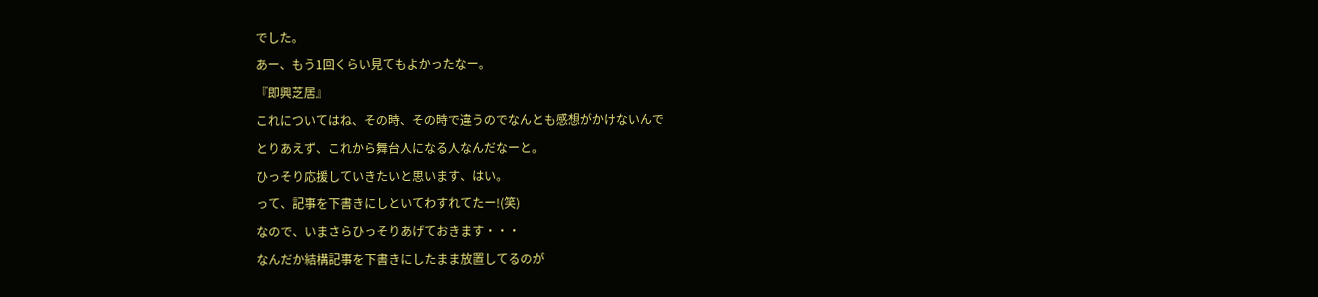でした。
あー、もう1回くらい見てもよかったなー。
『即興芝居』
これについてはね、その時、その時で違うのでなんとも感想がかけないんで
とりあえず、これから舞台人になる人なんだなーと。
ひっそり応援していきたいと思います、はい。
って、記事を下書きにしといてわすれてたー!(笑)
なので、いまさらひっそりあげておきます・・・
なんだか結構記事を下書きにしたまま放置してるのが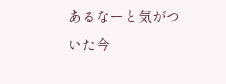あるなーと気がついた今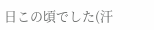日この頃でした(汗